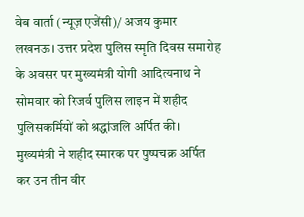वेब वार्ता (न्यूज़ एजेंसी)/ अजय कुमार
लखनऊ। उत्तर प्रदेश पुलिस स्मृति दिवस समारोह के अवसर पर मुख्यमंत्री योगी आदित्यनाथ ने सोमवार को रिजर्व पुलिस लाइन में शहीद पुलिसकर्मियों को श्रद्धांजलि अर्पित की। मुख्यमंत्री ने शहीद स्मारक पर पुष्पचक्र अर्पित कर उन तीन वीर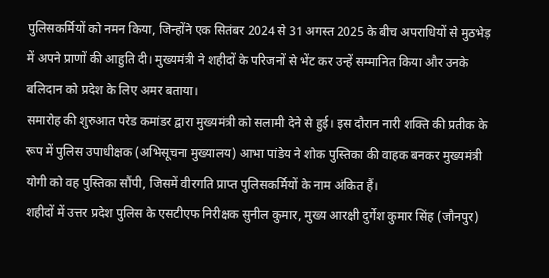पुलिसकर्मियों को नमन किया, जिन्होंने एक सितंबर 2024 से 31 अगस्त 2025 के बीच अपराधियों से मुठभेड़ में अपने प्राणों की आहुति दी। मुख्यमंत्री ने शहीदों के परिजनों से भेंट कर उन्हें सम्मानित किया और उनके बलिदान को प्रदेश के लिए अमर बताया।
समारोह की शुरुआत परेड कमांडर द्वारा मुख्यमंत्री को सलामी देने से हुई। इस दौरान नारी शक्ति की प्रतीक के रूप में पुलिस उपाधीक्षक (अभिसूचना मुख्यालय) आभा पांडेय ने शोक पुस्तिका की वाहक बनकर मुख्यमंत्री योगी को वह पुस्तिका सौंपी, जिसमें वीरगति प्राप्त पुलिसकर्मियों के नाम अंकित हैं।
शहीदों में उत्तर प्रदेश पुलिस के एसटीएफ निरीक्षक सुनील कुमार, मुख्य आरक्षी दुर्गेश कुमार सिंह (जौनपुर)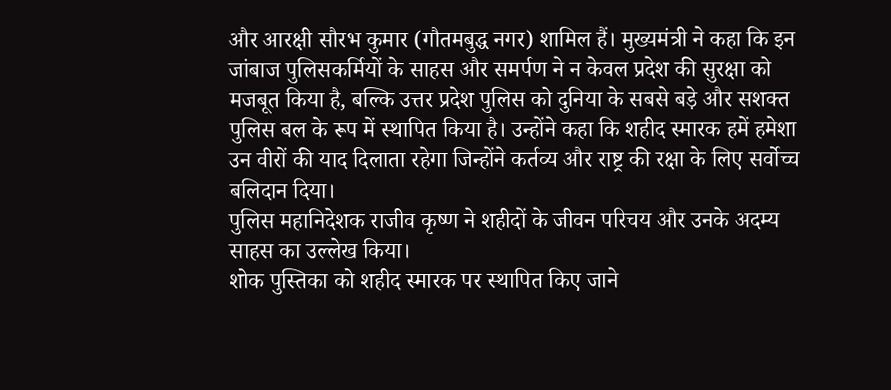और आरक्षी सौरभ कुमार (गौतमबुद्ध नगर) शामिल हैं। मुख्यमंत्री ने कहा कि इन जांबाज पुलिसकर्मियों के साहस और समर्पण ने न केवल प्रदेश की सुरक्षा को मजबूत किया है, बल्कि उत्तर प्रदेश पुलिस को दुनिया के सबसे बड़े और सशक्त पुलिस बल के रूप में स्थापित किया है। उन्होंने कहा कि शहीद स्मारक हमें हमेशा उन वीरों की याद दिलाता रहेगा जिन्होंने कर्तव्य और राष्ट्र की रक्षा के लिए सर्वोच्च बलिदान दिया।
पुलिस महानिदेशक राजीव कृष्ण ने शहीदों के जीवन परिचय और उनके अदम्य साहस का उल्लेख किया।
शोक पुस्तिका को शहीद स्मारक पर स्थापित किए जाने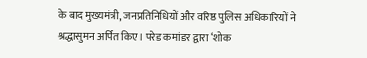के बाद मुख्यमंत्री, जनप्रतिनिधियों और वरिष्ठ पुलिस अधिकारियों ने श्रद्धासुमन अर्पित किए। परेड कमांडर द्वारा ‘शोक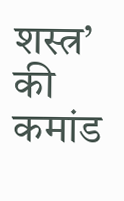शस्त्र’ की कमांड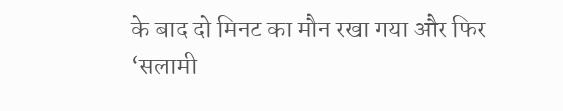के बाद दो मिनट का मौन रखा गया और फिर ‘सलामी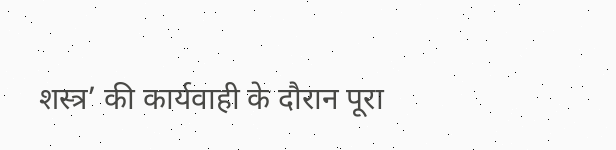शस्त्र’ की कार्यवाही के दौरान पूरा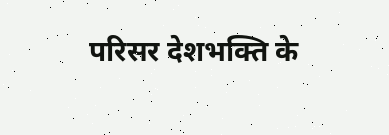परिसर देशभक्ति के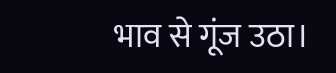भाव से गूंज उठा।